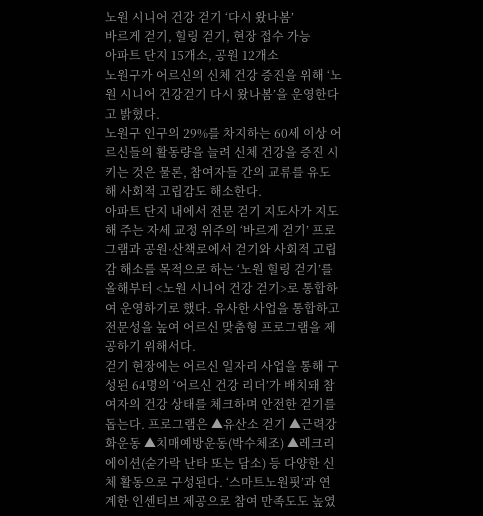노원 시니어 건강 걷기 ‘다시 왔나봄’
바르게 걷기, 힐링 걷기, 현장 접수 가능
아파트 단지 15개소, 공원 12개소
노원구가 어르신의 신체 건강 증진을 위해 ‘노원 시니어 건강걷기 다시 왔나봄’을 운영한다고 밝혔다.
노원구 인구의 29%를 차지하는 60세 이상 어르신들의 활동량을 늘려 신체 건강을 증진 시키는 것은 물론, 참여자들 간의 교류를 유도해 사회적 고립감도 해소한다.
아파트 단지 내에서 전문 걷기 지도사가 지도해 주는 자세 교정 위주의 ‘바르게 걷기’ 프로그램과 공원·산책로에서 걷기와 사회적 고립감 해소를 목적으로 하는 ‘노원 힐링 걷기’를 올해부터 <노원 시니어 건강 걷기>로 통합하여 운영하기로 했다. 유사한 사업을 통합하고 전문성을 높여 어르신 맞춤형 프로그램을 제공하기 위해서다.
걷기 현장에는 어르신 일자리 사업을 통해 구성된 64명의 ‘어르신 건강 리더’가 배치돼 참여자의 건강 상태를 체크하며 안전한 걷기를 돕는다. 프로그램은 ▲유산소 걷기 ▲근력강화운동 ▲치매예방운동(박수체조) ▲레크리에이션(숟가락 난타 또는 담소) 등 다양한 신체 활동으로 구성된다. ‘스마트노원핏’과 연계한 인센티브 제공으로 참여 만족도도 높였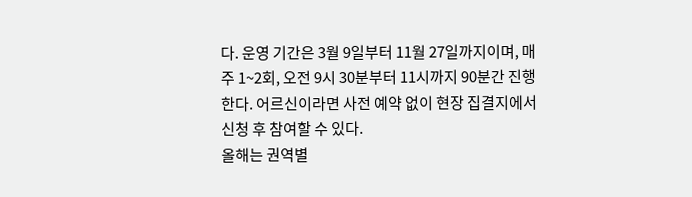다. 운영 기간은 3월 9일부터 11월 27일까지이며, 매주 1~2회, 오전 9시 30분부터 11시까지 90분간 진행한다. 어르신이라면 사전 예약 없이 현장 집결지에서 신청 후 참여할 수 있다.
올해는 권역별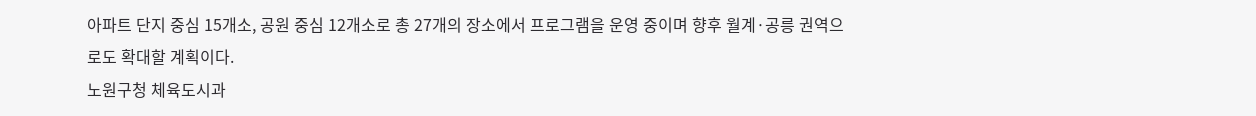아파트 단지 중심 15개소, 공원 중심 12개소로 총 27개의 장소에서 프로그램을 운영 중이며 향후 월계·공릉 권역으로도 확대할 계획이다.
노원구청 체육도시과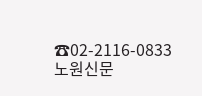☎02-2116-0833
노원신문